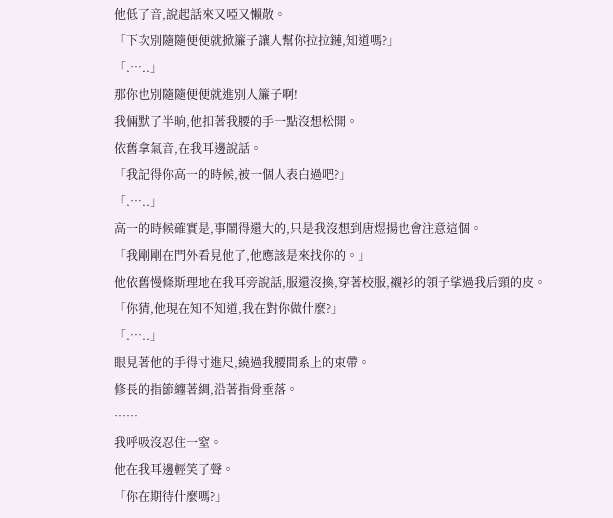他低了音,說起話來又啞又懶散。
「下次別隨隨便便就掀簾子讓人幫你拉拉鏈,知道嗎?」
「.…..」
那你也別隨隨便便就進別人簾子啊!
我倆默了半晌,他扣著我腰的手一點沒想松開。
依舊拿氣音,在我耳邊說話。
「我記得你高一的時候,被一個人表白過吧?」
「.…..」
高一的時候確實是,事鬧得還大的,只是我沒想到唐煜揚也會注意這個。
「我剛剛在門外看見他了,他應該是來找你的。」
他依舊慢條斯理地在我耳旁說話,服還沒換,穿著校服,襯衫的領子挲過我后頸的皮。
「你猜,他現在知不知道,我在對你做什麼?」
「.…..」
眼見著他的手得寸進尺,繞過我腰間系上的束帶。
修長的指節纏著綢,沿著指骨垂落。
……
我呼吸沒忍住一窒。
他在我耳邊輕笑了聲。
「你在期待什麼嗎?」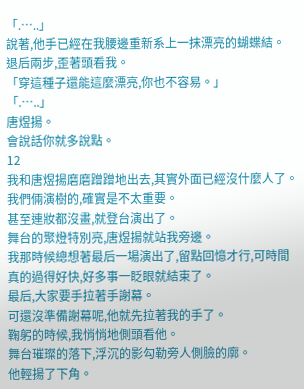「.…..」
說著,他手已經在我腰邊重新系上一抹漂亮的蝴蝶結。
退后兩步,歪著頭看我。
「穿這種子還能這麼漂亮,你也不容易。」
「.…..」
唐煜揚。
會說話你就多說點。
12
我和唐煜揚磨磨蹭蹭地出去,其實外面已經沒什麼人了。
我們倆演樹的,確實是不太重要。
甚至連妝都沒畫,就登台演出了。
舞台的聚燈特別亮,唐煜揚就站我旁邊。
我那時候總想著最后一場演出了,留點回憶才行,可時間真的過得好快,好多事一眨眼就結束了。
最后,大家要手拉著手謝幕。
可還沒準備謝幕呢,他就先拉著我的手了。
鞠躬的時候,我悄悄地側頭看他。
舞台璀璨的落下,浮沉的影勾勒旁人側臉的廓。
他輕揚了下角。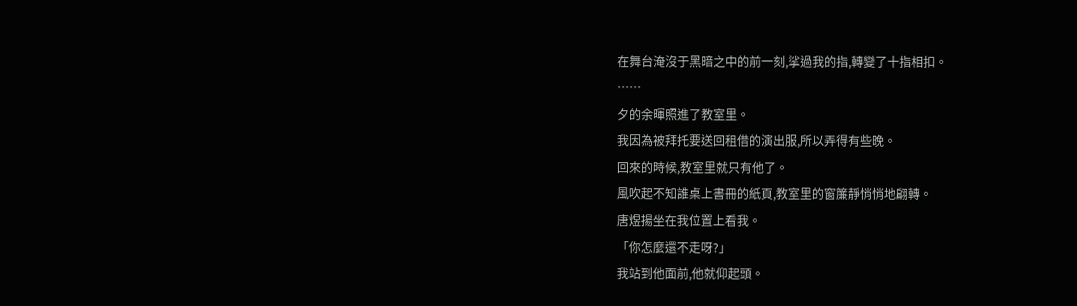在舞台淹沒于黑暗之中的前一刻,挲過我的指,轉變了十指相扣。
……
夕的余暉照進了教室里。
我因為被拜托要送回租借的演出服,所以弄得有些晚。
回來的時候,教室里就只有他了。
風吹起不知誰桌上書冊的紙頁,教室里的窗簾靜悄悄地翩轉。
唐煜揚坐在我位置上看我。
「你怎麼還不走呀?」
我站到他面前,他就仰起頭。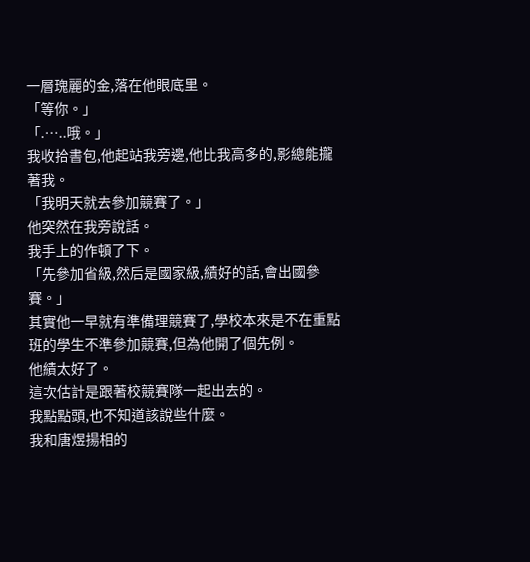一層瑰麗的金,落在他眼底里。
「等你。」
「.…..哦。」
我收拾書包,他起站我旁邊,他比我高多的,影總能攏著我。
「我明天就去參加競賽了。」
他突然在我旁說話。
我手上的作頓了下。
「先參加省級,然后是國家級,績好的話,會出國參賽。」
其實他一早就有準備理競賽了,學校本來是不在重點班的學生不準參加競賽,但為他開了個先例。
他績太好了。
這次估計是跟著校競賽隊一起出去的。
我點點頭,也不知道該說些什麼。
我和唐煜揚相的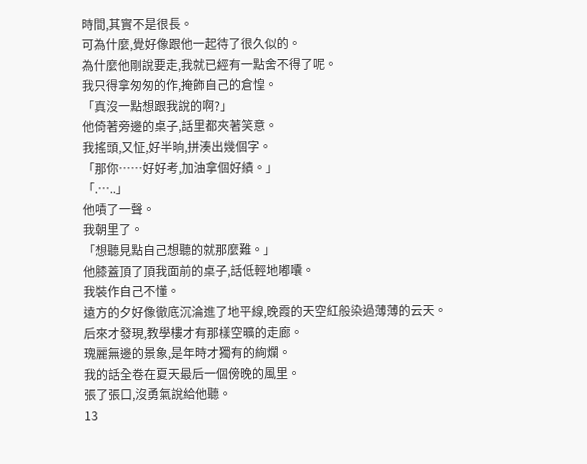時間,其實不是很長。
可為什麼,覺好像跟他一起待了很久似的。
為什麼他剛說要走,我就已經有一點舍不得了呢。
我只得拿匆匆的作,掩飾自己的倉惶。
「真沒一點想跟我說的啊?」
他倚著旁邊的桌子,話里都夾著笑意。
我搖頭,又怔,好半晌,拼湊出幾個字。
「那你……好好考,加油拿個好績。」
「.…..」
他嘖了一聲。
我朝里了。
「想聽見點自己想聽的就那麼難。」
他膝蓋頂了頂我面前的桌子,話低輕地嘟囔。
我裝作自己不懂。
遠方的夕好像徹底沉淪進了地平線,晚霞的天空紅般染過薄薄的云天。
后來才發現,教學樓才有那樣空曠的走廊。
瑰麗無邊的景象,是年時才獨有的絢爛。
我的話全卷在夏天最后一個傍晚的風里。
張了張口,沒勇氣說給他聽。
13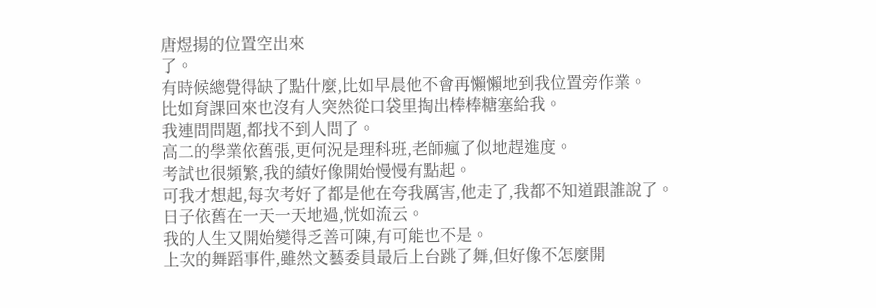唐煜揚的位置空出來
了。
有時候總覺得缺了點什麼,比如早晨他不會再懶懶地到我位置旁作業。
比如育課回來也沒有人突然從口袋里掏出棒棒糖塞給我。
我連問問題,都找不到人問了。
高二的學業依舊張,更何況是理科班,老師瘋了似地趕進度。
考試也很頻繁,我的績好像開始慢慢有點起。
可我才想起,每次考好了都是他在夸我厲害,他走了,我都不知道跟誰說了。
日子依舊在一天一天地過,恍如流云。
我的人生又開始變得乏善可陳,有可能也不是。
上次的舞蹈事件,雖然文藝委員最后上台跳了舞,但好像不怎麼開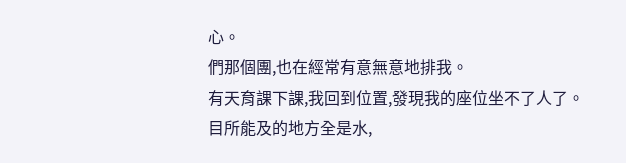心。
們那個團,也在經常有意無意地排我。
有天育課下課,我回到位置,發現我的座位坐不了人了。
目所能及的地方全是水,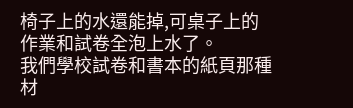椅子上的水還能掉,可桌子上的作業和試卷全泡上水了。
我們學校試卷和書本的紙頁那種材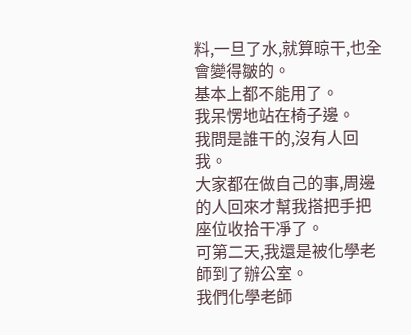料,一旦了水,就算晾干,也全會變得皺的。
基本上都不能用了。
我呆愣地站在椅子邊。
我問是誰干的,沒有人回我。
大家都在做自己的事,周邊的人回來才幫我搭把手把座位收拾干凈了。
可第二天,我還是被化學老師到了辦公室。
我們化學老師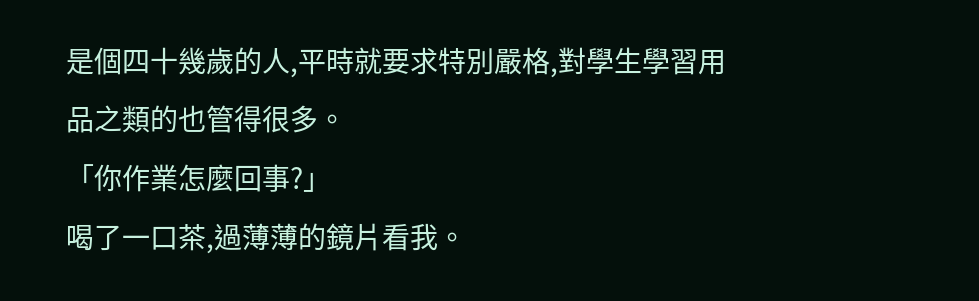是個四十幾歲的人,平時就要求特別嚴格,對學生學習用品之類的也管得很多。
「你作業怎麼回事?」
喝了一口茶,過薄薄的鏡片看我。